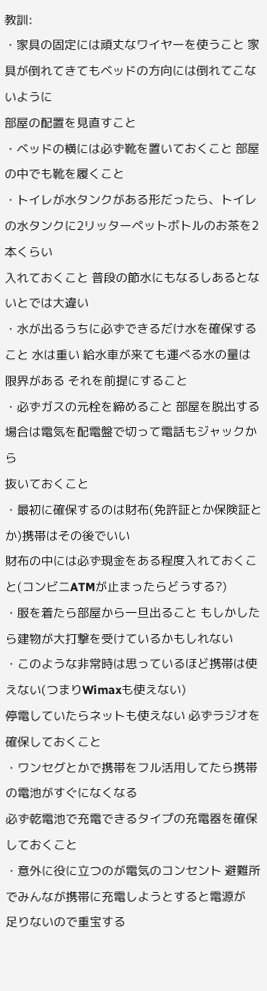教訓:
・家具の固定には頑丈なワイヤーを使うこと 家具が倒れてきてもベッドの方向には倒れてこないように
部屋の配置を見直すこと
・ベッドの横には必ず靴を置いておくこと 部屋の中でも靴を履くこと
・トイレが水タンクがある形だったら、トイレの水タンクに2リッターペットボトルのお茶を2本くらい
入れておくこと 普段の節水にもなるしあるとないとでは大違い
・水が出るうちに必ずできるだけ水を確保すること 水は重い 給水車が来ても運べる水の量は
限界がある それを前提にすること
・必ずガスの元栓を締めること 部屋を脱出する場合は電気を配電盤で切って電話もジャックから
抜いておくこと
・最初に確保するのは財布(免許証とか保険証とか)携帯はその後でいい
財布の中には必ず現金をある程度入れておくこと(コンビニATMが止まったらどうする?)
・服を着たら部屋から一旦出ること もしかしたら建物が大打撃を受けているかもしれない
・このような非常時は思っているほど携帯は使えない(つまりWimaxも使えない)
停電していたらネットも使えない 必ずラジオを確保しておくこと
・ワンセグとかで携帯をフル活用してたら携帯の電池がすぐになくなる
必ず乾電池で充電できるタイプの充電器を確保しておくこと
・意外に役に立つのが電気のコンセント 避難所でみんなが携帯に充電しようとすると電源が
足りないので重宝する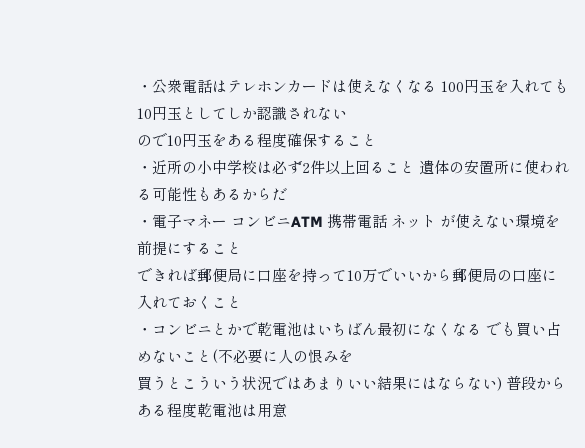・公衆電話はテレホンカードは使えなくなる 100円玉を入れても10円玉としてしか認識されない
ので10円玉をある程度確保すること
・近所の小中学校は必ず2件以上回ること 遺体の安置所に使われる可能性もあるからだ
・電子マネー コンビニATM 携帯電話 ネット が使えない環境を前提にすること
できれば郵便局に口座を持って10万でいいから郵便局の口座に入れておくこと
・コンビニとかで乾電池はいちばん最初になくなる でも買い占めないこと(不必要に人の恨みを
買うとこういう状況ではあまりいい結果にはならない) 普段からある程度乾電池は用意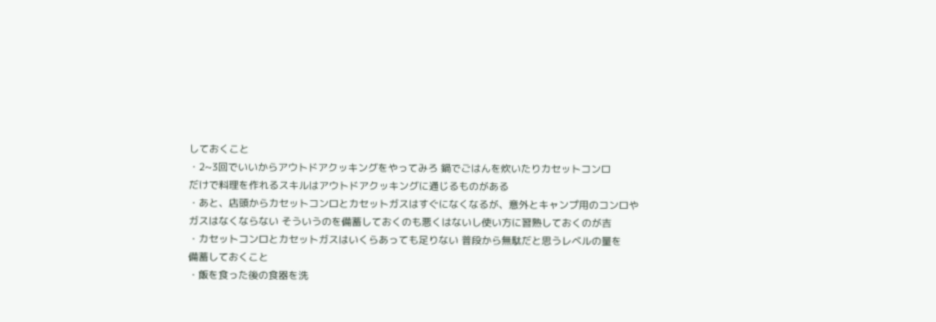しておくこと
・2~3回でいいからアウトドアクッキングをやってみろ 鍋でごはんを炊いたりカセットコンロ
だけで料理を作れるスキルはアウトドアクッキングに通じるものがある
・あと、店頭からカセットコンロとカセットガスはすぐになくなるが、意外とキャンプ用のコンロや
ガスはなくならない そういうのを備蓄しておくのも悪くはないし使い方に習熟しておくのが吉
・カセットコンロとカセットガスはいくらあっても足りない 普段から無駄だと思うレベルの量を
備蓄しておくこと
・飯を食った後の食器を洗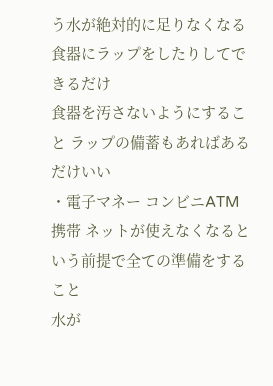う水が絶対的に足りなくなる 食器にラップをしたりしてできるだけ
食器を汚さないようにすること ラップの備蓄もあればあるだけいい
・電子マネー コンビニATM 携帯 ネットが使えなくなるという前提で全ての準備をすること
水が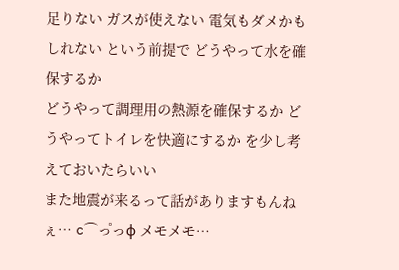足りない ガスが使えない 電気もダメかもしれない という前提で どうやって水を確保するか
どうやって調理用の熱源を確保するか どうやってトイレを快適にするか を少し考えておいたらいい
また地震が来るって話がありますもんねぇ… c⌒っ゚っφ メモメモ…